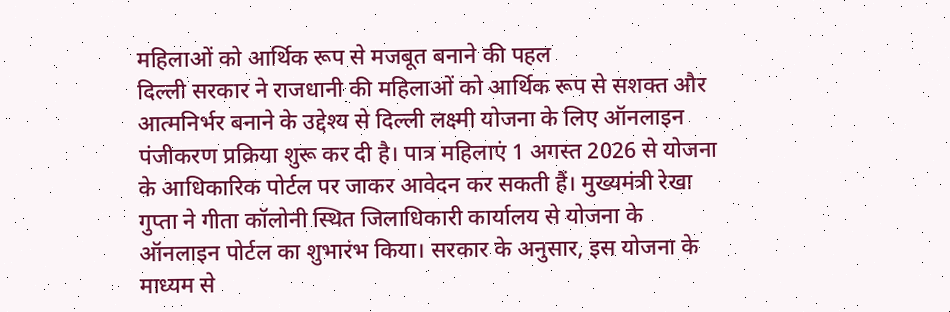महिलाओं को आर्थिक रूप से मजबूत बनाने की पहल
दिल्ली सरकार ने राजधानी की महिलाओं को आर्थिक रूप से सशक्त और आत्मनिर्भर बनाने के उद्देश्य से दिल्ली लक्ष्मी योजना के लिए ऑनलाइन पंजीकरण प्रक्रिया शुरू कर दी है। पात्र महिलाएं 1 अगस्त 2026 से योजना के आधिकारिक पोर्टल पर जाकर आवेदन कर सकती हैं। मुख्यमंत्री रेखा गुप्ता ने गीता कॉलोनी स्थित जिलाधिकारी कार्यालय से योजना के ऑनलाइन पोर्टल का शुभारंभ किया। सरकार के अनुसार, इस योजना के माध्यम से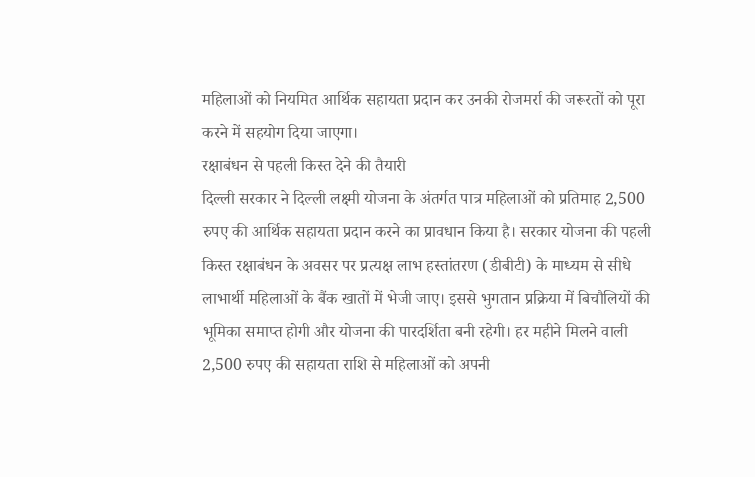महिलाओं को नियमित आर्थिक सहायता प्रदान कर उनकी रोजमर्रा की जरूरतों को पूरा करने में सहयोग दिया जाएगा।
रक्षाबंधन से पहली किस्त देने की तैयारी
दिल्ली सरकार ने दिल्ली लक्ष्मी योजना के अंतर्गत पात्र महिलाओं को प्रतिमाह 2,500 रुपए की आर्थिक सहायता प्रदान करने का प्रावधान किया है। सरकार योजना की पहली किस्त रक्षाबंधन के अवसर पर प्रत्यक्ष लाभ हस्तांतरण (डीबीटी) के माध्यम से सीधे लाभार्थी महिलाओं के बैंक खातों में भेजी जाए। इससे भुगतान प्रक्रिया में बिचौलियों की भूमिका समाप्त होगी और योजना की पारदर्शिता बनी रहेगी। हर महीने मिलने वाली 2,500 रुपए की सहायता राशि से महिलाओं को अपनी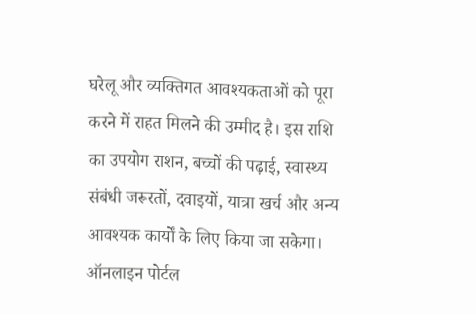घरेलू और व्यक्तिगत आवश्यकताओं को पूरा करने में राहत मिलने की उम्मीद है। इस राशि का उपयोग राशन, बच्चों की पढ़ाई, स्वास्थ्य संबंधी जरूरतों, दवाइयों, यात्रा खर्च और अन्य आवश्यक कार्यों के लिए किया जा सकेगा।
ऑनलाइन पोर्टल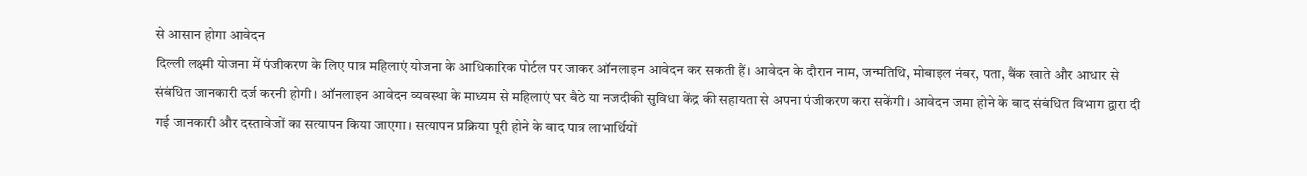से आसान होगा आवेदन
दिल्ली लक्ष्मी योजना में पंजीकरण के लिए पात्र महिलाएं योजना के आधिकारिक पोर्टल पर जाकर ऑनलाइन आवेदन कर सकती हैं। आवेदन के दौरान नाम, जन्मतिथि, मोबाइल नंबर, पता, बैंक खाते और आधार से संबंधित जानकारी दर्ज करनी होगी। ऑनलाइन आवेदन व्यवस्था के माध्यम से महिलाएं घर बैठे या नजदीकी सुविधा केंद्र की सहायता से अपना पंजीकरण करा सकेंगी। आवेदन जमा होने के बाद संबंधित विभाग द्वारा दी गई जानकारी और दस्तावेजों का सत्यापन किया जाएगा। सत्यापन प्रक्रिया पूरी होने के बाद पात्र लाभार्थियों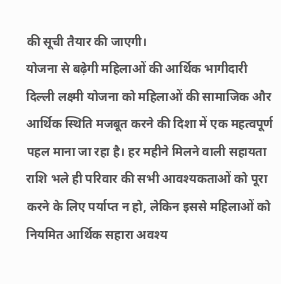की सूची तैयार की जाएगी।
योजना से बढ़ेगी महिलाओं की आर्थिक भागीदारी
दिल्ली लक्ष्मी योजना को महिलाओं की सामाजिक और आर्थिक स्थिति मजबूत करने की दिशा में एक महत्वपूर्ण पहल माना जा रहा है। हर महीने मिलने वाली सहायता राशि भले ही परिवार की सभी आवश्यकताओं को पूरा करने के लिए पर्याप्त न हो, लेकिन इससे महिलाओं को नियमित आर्थिक सहारा अवश्य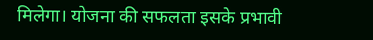मिलेगा। योजना की सफलता इसके प्रभावी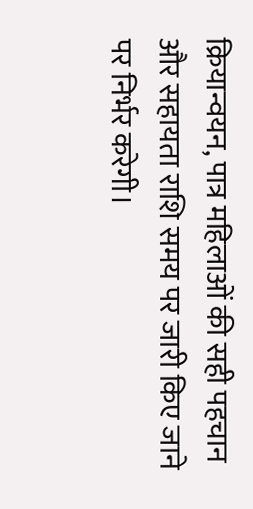क्रियान्वयन, पात्र महिलाओं की सही पहचान और सहायता राशि समय पर जारी किए जाने पर निर्भर करेगी।